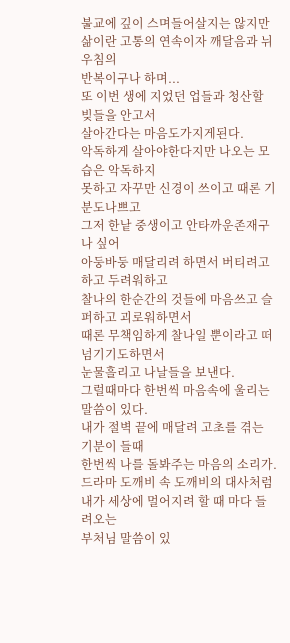불교에 깊이 스며들어살지는 않지만
삶이란 고통의 연속이자 깨달음과 뉘우침의
반복이구나 하며...
또 이번 생에 지었던 업들과 청산할 빚들을 안고서
살아간다는 마음도가지게된다.
악독하게 살아야한다지만 나오는 모습은 악독하지
못하고 자꾸만 신경이 쓰이고 때론 기분도나쁘고
그저 한낱 중생이고 안타까운존재구나 싶어
아둥바둥 매달리려 하면서 버티려고하고 두려워하고
찰나의 한순간의 것들에 마음쓰고 슬퍼하고 괴로워하면서
때론 무책임하게 찰나일 뿐이라고 떠넘기기도하면서
눈물흘리고 나날들을 보낸다.
그럴때마다 한번씩 마음속에 울리는 말씀이 있다.
내가 절벽 끝에 매달려 고초를 겪는 기분이 들때
한번씩 나를 돌봐주는 마음의 소리가.
드라마 도깨비 속 도깨비의 대사처럼
내가 세상에 멀어지려 할 때 마다 들려오는
부처님 말씀이 있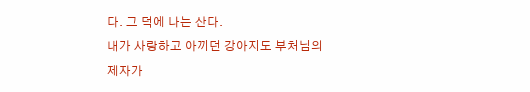다. 그 덕에 나는 산다.
내가 사랑하고 아끼던 강아지도 부처님의 제자가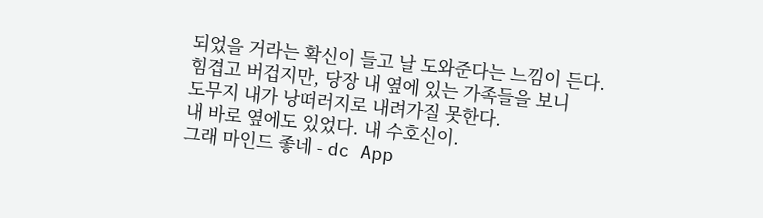되었을 거라는 확신이 들고 날 도와준다는 느낌이 든다.
힘겹고 버겁지만, 당장 내 옆에 있는 가족들을 보니
도무지 내가 낭떠러지로 내려가질 못한다.
내 바로 옆에도 있었다. 내 수호신이.
그래 마인드 좋네 - dc App